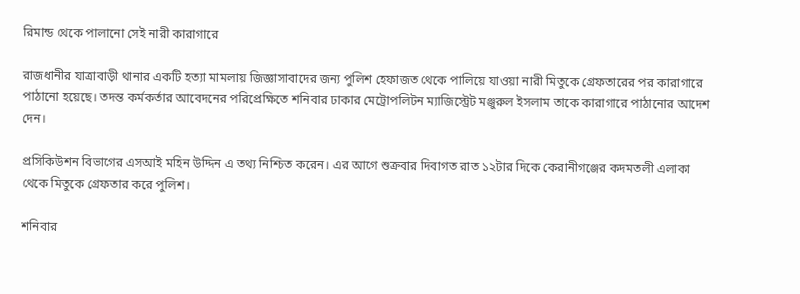রিমান্ড থেকে পালানো সেই নারী কারাগারে

রাজধানীর যাত্রাবাড়ী থানার একটি হত্যা মামলায় জিজ্ঞাসাবাদের জন্য পুলিশ হেফাজত থেকে পালিয়ে যাওয়া নারী মিতুকে গ্রেফতারের পর কারাগারে পাঠানো হয়েছে। তদন্ত কর্মকর্তার আবেদনের পরিপ্রেক্ষিতে শনিবার ঢাকার মেট্রোপলিটন ম্যাজিস্ট্রেট মঞ্জুরুল ইসলাম তাকে কারাগারে পাঠানোর আদেশ দেন।

প্রসিকিউশন বিভাগের এসআই মহিন উদ্দিন এ তথ্য নিশ্চিত করেন। এর আগে শুক্রবার দিবাগত রাত ১২টার দিকে কেরানীগঞ্জের কদমতলী এলাকা থেকে মিতুকে গ্রেফতার করে পুলিশ।

শনিবার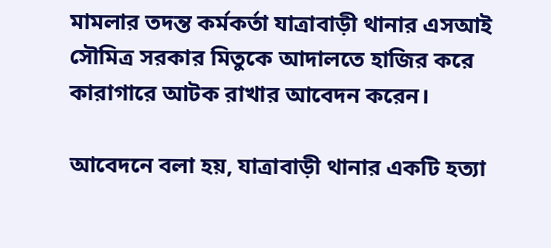মামলার তদন্ত কর্মকর্তা যাত্রাবাড়ী থানার এসআই সৌমিত্র সরকার মিতুকে আদালতে হাজির করে কারাগারে আটক রাখার আবেদন করেন।

আবেদনে বলা হয়, যাত্রাবাড়ী থানার একটি হত্যা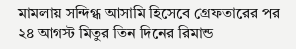মামলায় সন্দিগ্ধ আসামি হিসেবে গ্রেফতারের পর ২৪ আগস্ট মিতুর তিন দিনের রিমান্ড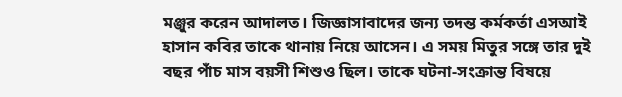মঞ্জুর করেন আদালত। জিজ্ঞাসাবাদের জন্য তদন্ত কর্মকর্তা এসআই হাসান কবির তাকে থানায় নিয়ে আসেন। এ সময় মিতুর সঙ্গে তার দুই বছর পাঁচ মাস বয়সী শিশুও ছিল। তাকে ঘটনা-সংক্রান্ত বিষয়ে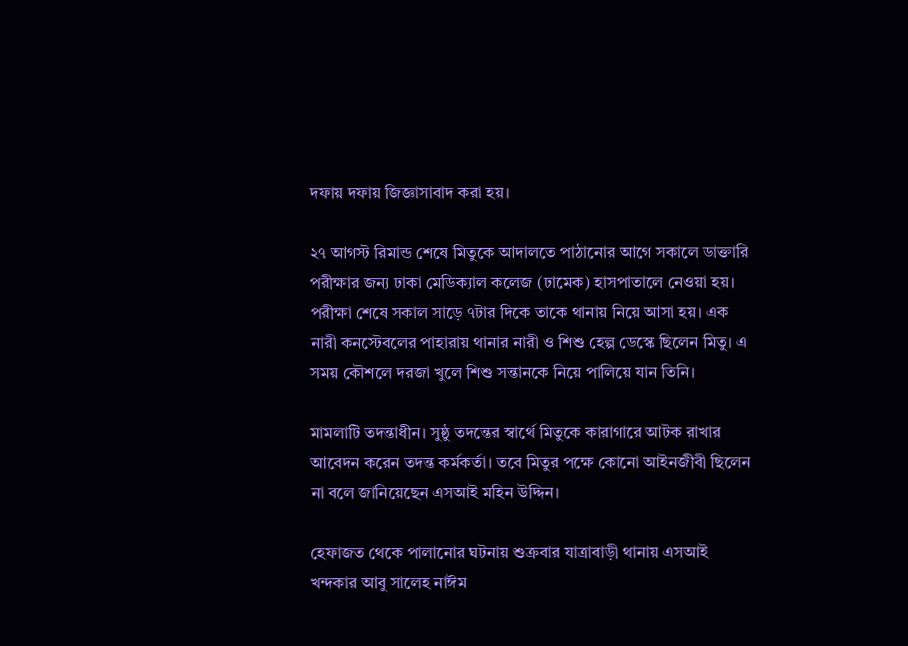দফায় দফায় জিজ্ঞাসাবাদ করা হয়।

২৭ আগস্ট রিমান্ড শেষে মিতুকে আদালতে পাঠানোর আগে সকালে ডাক্তারি পরীক্ষার জন্য ঢাকা মেডিক্যাল কলেজ (ঢামেক) হাসপাতালে নেওয়া হয়। পরীক্ষা শেষে সকাল সাড়ে ৭টার দিকে তাকে থানায় নিয়ে আসা হয়। এক নারী কনস্টেবলের পাহারায় থানার নারী ও শিশু হেল্প ডেস্কে ছিলেন মিতু। এ সময় কৌশলে দরজা খুলে শিশু সন্তানকে নিয়ে পালিয়ে যান তিনি।

মামলাটি তদন্তাধীন। সুষ্ঠু তদন্তের স্বার্থে মিতুকে কারাগারে আটক রাখার আবেদন করেন তদন্ত কর্মকর্তা। তবে মিতুর পক্ষে কোনো আইনজীবী ছিলেন না বলে জানিয়েছেন এসআই মহিন উদ্দিন।

হেফাজত থেকে পালানোর ঘটনায় শুক্রবার যাত্রাবাড়ী থানায় এসআই খন্দকার আবু সালেহ নাঈম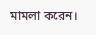মামলা করেন।